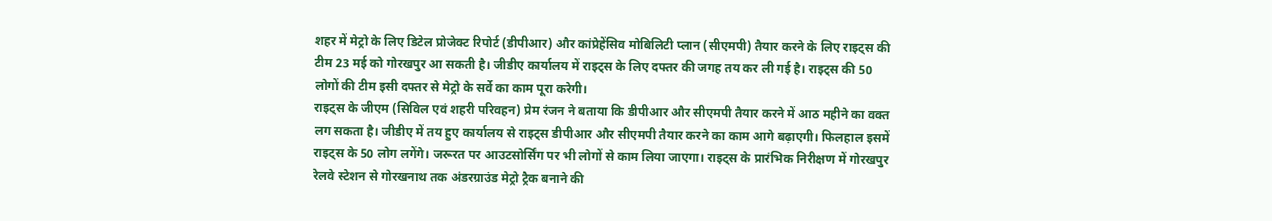शहर में मेट्रो के लिए डिटेल प्रोजेक्ट रिपोर्ट (डीपीआर) और कांप्रेहेंसिव मोबिलिटी प्लान (सीएमपी) तैयार करने के लिए राइट्स की टीम 23 मई को गोरखपुर आ सकती है। जीडीए कार्यालय में राइट्स के लिए दफ्तर की जगह तय कर ली गई है। राइट्स की 50 लोगों की टीम इसी दफ्तर से मेट्रो के सर्वे का काम पूरा करेगी।
राइट्स के जीएम (सिविल एवं शहरी परिवहन) प्रेम रंजन ने बताया कि डीपीआर और सीएमपी तैयार करने में आठ महीने का वक्त लग सकता है। जीडीए में तय हुए कार्यालय से राइट्स डीपीआर और सीएमपी तैयार करने का काम आगे बढ़ाएगी। फिलहाल इसमें राइट्स के 50 लोग लगेंगे। जरूरत पर आउटसोर्सिंग पर भी लोगों से काम लिया जाएगा। राइट्स के प्रारंभिक निरीक्षण में गोरखपुर रेलवे स्टेशन से गोरखनाथ तक अंडरग्राउंड मेट्रो ट्रैक बनाने की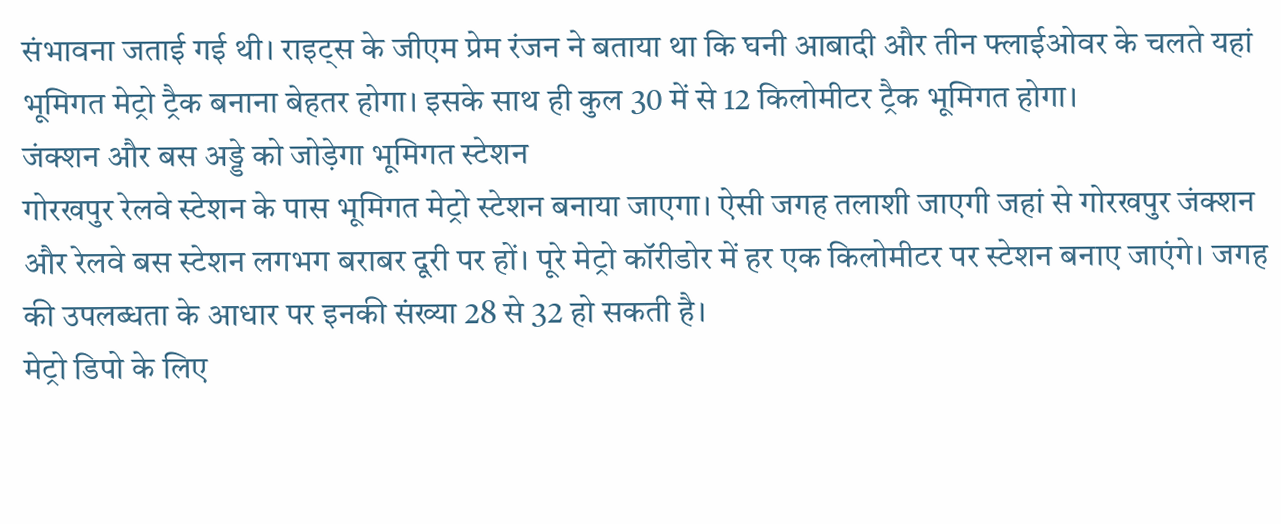संभावना जताई गई थी। राइट्स के जीएम प्रेम रंजन ने बताया था कि घनी आबादी और तीन फ्लाईओवर के चलते यहां भूमिगत मेट्रो ट्रैक बनाना बेहतर होगा। इसके साथ ही कुल 30 में से 12 किलोमीटर ट्रैक भूमिगत होगा।
जंक्शन और बस अड्डे को जोड़ेगा भूमिगत स्टेशन
गोरखपुर रेलवे स्टेशन के पास भूमिगत मेट्रो स्टेशन बनाया जाएगा। ऐसी जगह तलाशी जाएगी जहां से गोरखपुर जंक्शन और रेलवे बस स्टेशन लगभग बराबर दूरी पर हों। पूरे मेट्रो कॉरीडोर में हर एक किलोमीटर पर स्टेशन बनाए जाएंगे। जगह की उपलब्धता के आधार पर इनकी संख्या 28 से 32 हो सकती है।
मेट्रो डिपो के लिए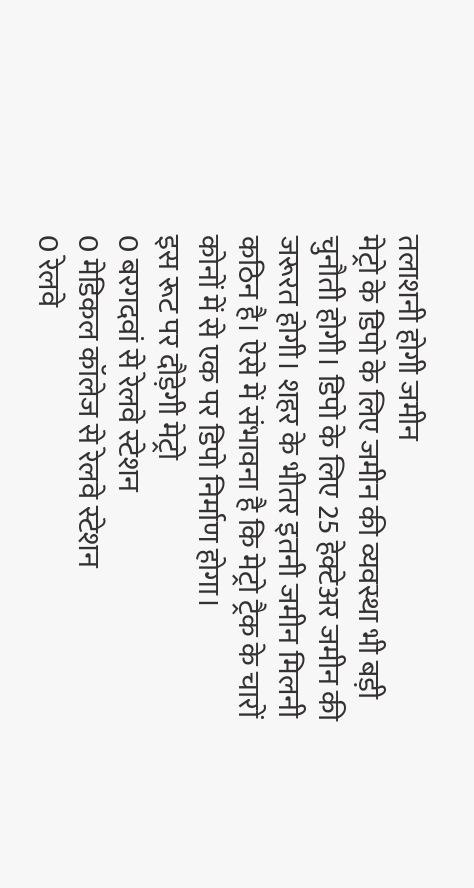तलाशनी होगी जमीन
मेट्रो के डिपो के लिए जमीन की व्यवस्था भी बड़ी चुनौती होगी। डिपो के लिए 25 हेक्टेअर जमीन की जरूरत होगी। शहर के भीतर इतनी जमीन मिलनी कठिन है। ऐसे में संभावना है कि मेट्रो ट्रैक के चारों कोनों में से एक पर डिपो निर्माण होगा।
इस रूट पर दौड़ेगी मेट्रो
0 बरगदवां से रेलवे स्टेशन
0 मेडिकल कॉलेज से रेलवे स्टेशन
0 रेलवे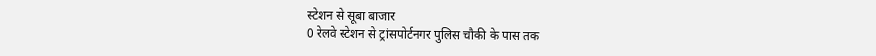स्टेशन से सूबा बाजार
0 रेलवे स्टेशन से ट्रांसपोर्टनगर पुलिस चौकी के पास तक